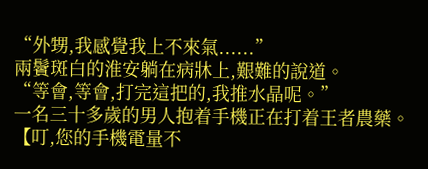“外甥,我感覺我上不來氣......”
兩鬢斑白的淮安躺在病牀上,艱難的說道。
“等會,等會,打完這把的,我推水晶呢。”
一名三十多歲的男人抱着手機正在打着王者農藥。
【叮,您的手機電量不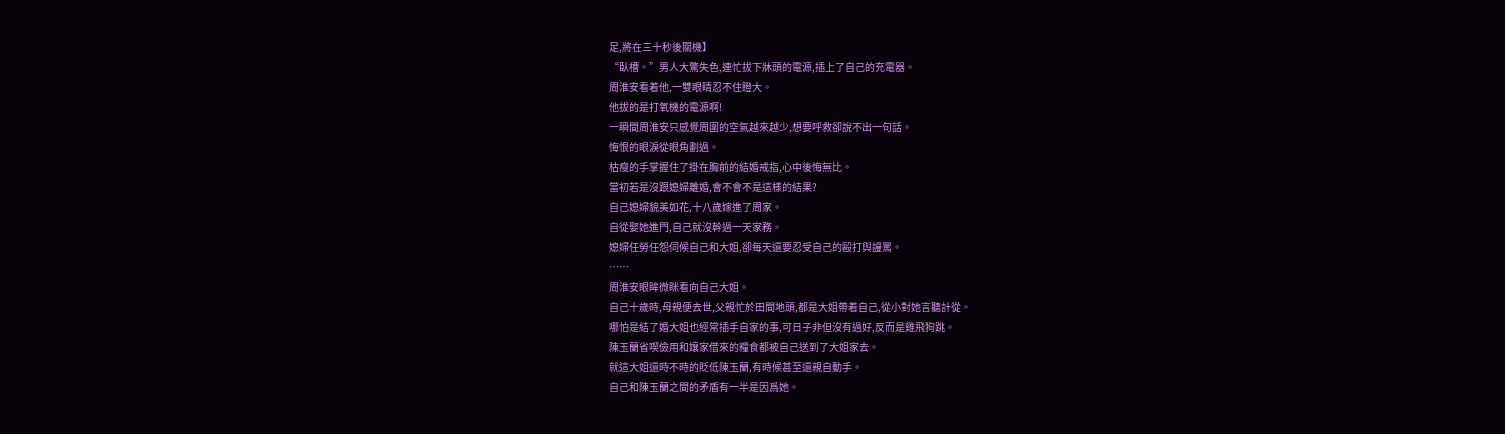足,將在三十秒後關機】
“臥槽。”男人大驚失色,連忙拔下牀頭的電源,插上了自己的充電器。
周淮安看着他,一雙眼睛忍不住瞪大。
他拔的是打氧機的電源啊!
一瞬間周淮安只感覺周圍的空氣越來越少,想要呼救卻說不出一句話。
悔恨的眼淚從眼角劃過。
枯瘦的手掌握住了掛在胸前的結婚戒指,心中後悔無比。
當初若是沒跟媳婦離婚,會不會不是這樣的結果?
自己媳婦貌美如花,十八歲嫁進了周家。
自從娶她進門,自己就沒幹過一天家務。
媳婦任勞任怨伺候自己和大姐,卻每天還要忍受自己的毆打與謾罵。
……
周淮安眼眸微眯看向自己大姐。
自己十歲時,母親便去世,父親忙於田間地頭,都是大姐帶着自己,從小對她言聽計從。
哪怕是結了婚大姐也經常插手自家的事,可日子非但沒有過好,反而是雞飛狗跳。
陳玉蘭省喫儉用和孃家借來的糧食都被自己送到了大姐家去。
就這大姐還時不時的貶低陳玉蘭,有時候甚至還親自動手。
自己和陳玉蘭之間的矛盾有一半是因爲她。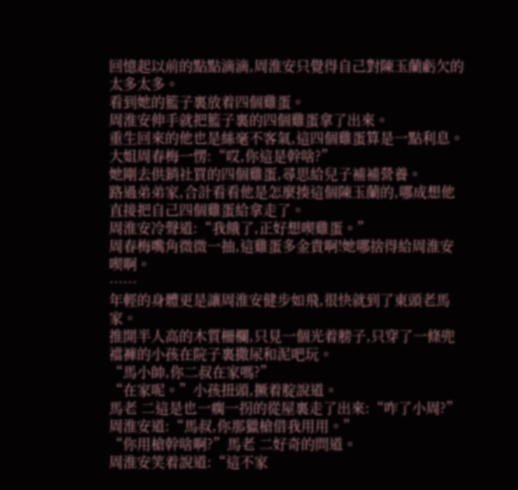回憶起以前的點點滴滴,周淮安只覺得自己對陳玉蘭虧欠的太多太多。
看到她的籃子裏放着四個雞蛋。
周淮安伸手就把籃子裏的四個雞蛋拿了出來。
重生回來的他也是絲毫不客氣,這四個雞蛋算是一點利息。
大姐周春梅一愣:“哎,你這是幹啥?”
她剛去供銷社買的四個雞蛋,尋思給兒子補補營養。
路過弟弟家,合計看看他是怎麼揍這個陳玉蘭的,哪成想他直接把自己四個雞蛋給拿走了。
周淮安冷聲道:“我餓了,正好想喫雞蛋。”
周春梅嘴角微微一抽,這雞蛋多金貴啊!她哪捨得給周淮安喫啊。
……
年輕的身體更是讓周淮安健步如飛,很快就到了東頭老馬家。
推開半人高的木質柵欄,只見一個光着膀子,只穿了一條兜襠褲的小孩在院子裏撒尿和泥吧玩。
“馬小帥,你二叔在家嗎?”
“在家呢。”小孩扭頭,撅着腚說道。
馬老 二這是也一瘸一拐的從屋裏走了出來:“咋了小周?”
周淮安道:“馬叔,你那獵槍借我用用。”
“你用槍幹啥啊?”馬老 二好奇的問道。
周淮安笑着說道:“這不家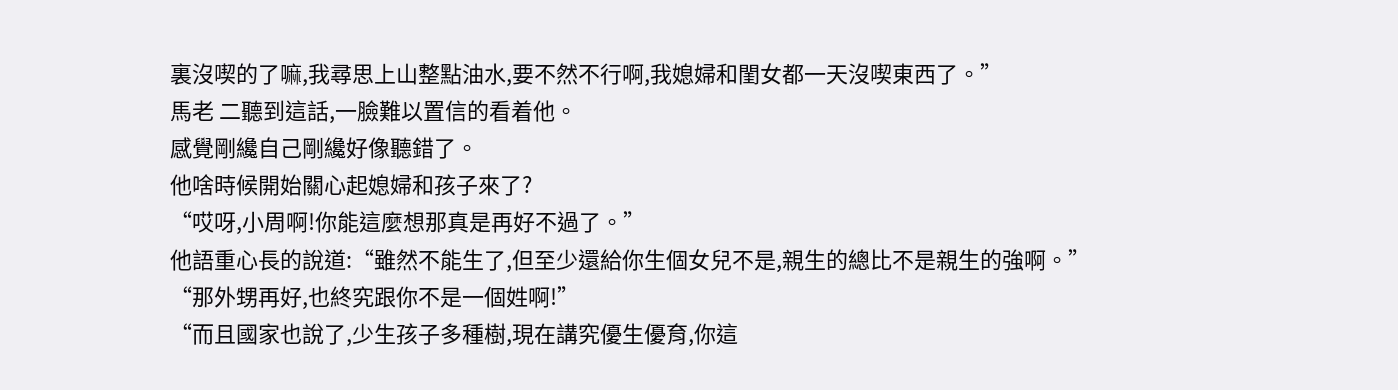裏沒喫的了嘛,我尋思上山整點油水,要不然不行啊,我媳婦和閨女都一天沒喫東西了。”
馬老 二聽到這話,一臉難以置信的看着他。
感覺剛纔自己剛纔好像聽錯了。
他啥時候開始關心起媳婦和孩子來了?
“哎呀,小周啊!你能這麼想那真是再好不過了。”
他語重心長的說道:“雖然不能生了,但至少還給你生個女兒不是,親生的總比不是親生的強啊。”
“那外甥再好,也終究跟你不是一個姓啊!”
“而且國家也說了,少生孩子多種樹,現在講究優生優育,你這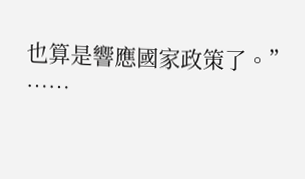也算是響應國家政策了。”
……